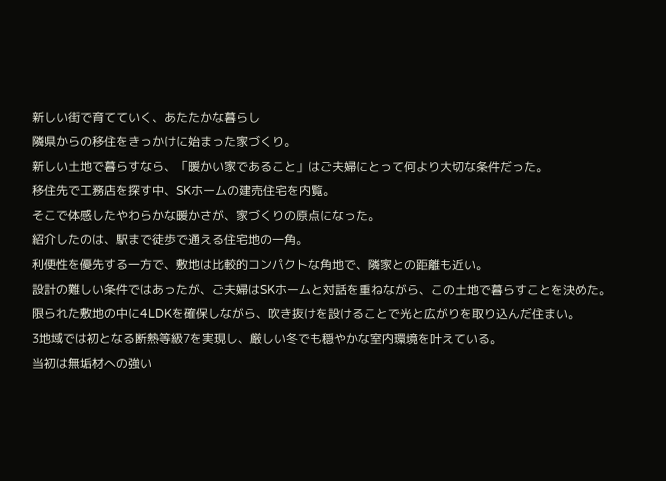新しい街で育てていく、あたたかな暮らし
隣県からの移住をきっかけに始まった家づくり。
新しい土地で暮らすなら、「暖かい家であること」はご夫婦にとって何より大切な条件だった。
移住先で工務店を探す中、SKホームの建売住宅を内覧。
そこで体感したやわらかな暖かさが、家づくりの原点になった。
紹介したのは、駅まで徒歩で通える住宅地の一角。
利便性を優先する一方で、敷地は比較的コンパクトな角地で、隣家との距離も近い。
設計の難しい条件ではあったが、ご夫婦はSKホームと対話を重ねながら、この土地で暮らすことを決めた。
限られた敷地の中に4LDKを確保しながら、吹き抜けを設けることで光と広がりを取り込んだ住まい。
3地域では初となる断熱等級7を実現し、厳しい冬でも穏やかな室内環境を叶えている。
当初は無垢材への強い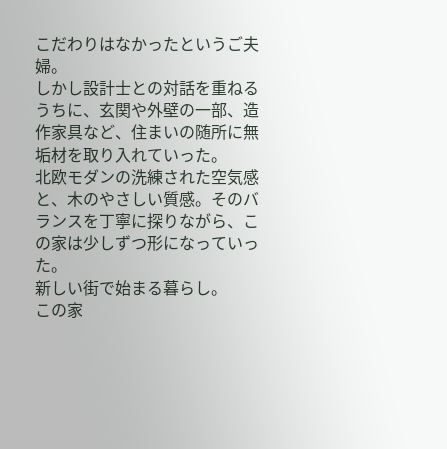こだわりはなかったというご夫婦。
しかし設計士との対話を重ねるうちに、玄関や外壁の一部、造作家具など、住まいの随所に無垢材を取り入れていった。
北欧モダンの洗練された空気感と、木のやさしい質感。そのバランスを丁寧に探りながら、この家は少しずつ形になっていった。
新しい街で始まる暮らし。
この家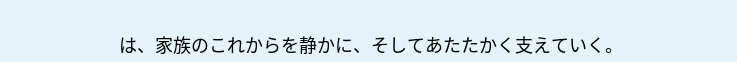は、家族のこれからを静かに、そしてあたたかく支えていく。